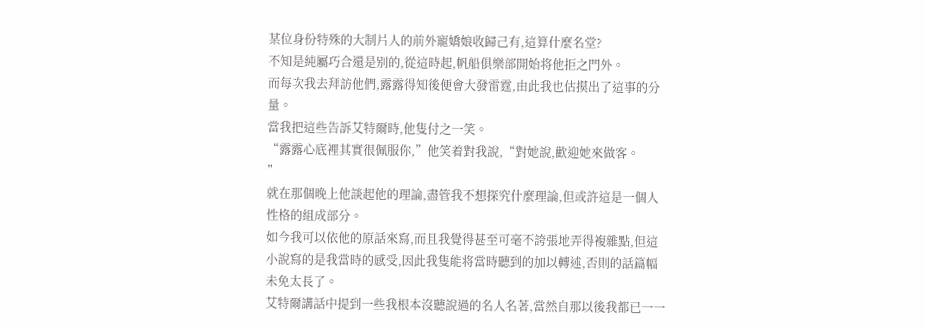某位身份特殊的大制片人的前外寵嬌娘收歸己有,這算什麼名堂?
不知是純屬巧合還是别的,從這時起,帆船俱樂部開始将他拒之門外。
而每次我去拜訪他們,露露得知後便會大發雷霆,由此我也估摸出了這事的分量。
當我把這些告訴艾特爾時,他隻付之一笑。
“露露心底裡其實很佩服你,”他笑着對我說,“對她說,歡迎她來做客。
”
就在那個晚上他談起他的理論,盡管我不想探究什麼理論,但或許這是一個人性格的組成部分。
如今我可以依他的原話來寫,而且我覺得甚至可毫不誇張地弄得複雜點,但這小說寫的是我當時的感受,因此我隻能将當時聽到的加以轉述,否則的話篇幅未免太長了。
艾特爾講話中提到一些我根本沒聽說過的名人名著,當然自那以後我都已一一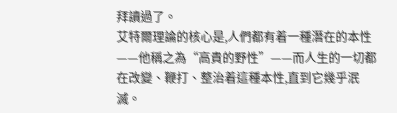拜讀過了。
艾特爾理論的核心是,人們都有着一種潛在的本性——他稱之為“高貴的野性”——而人生的一切都在改變、鞭打、整治着這種本性,直到它幾乎泯滅。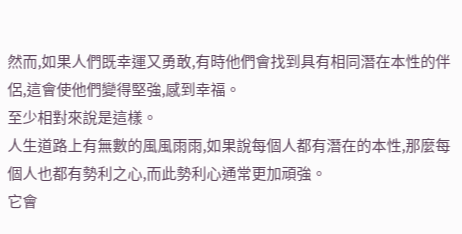然而,如果人們既幸運又勇敢,有時他們會找到具有相同潛在本性的伴侶,這會使他們變得堅強,感到幸福。
至少相對來說是這樣。
人生道路上有無數的風風雨雨,如果說每個人都有潛在的本性,那麼每個人也都有勢利之心,而此勢利心通常更加頑強。
它會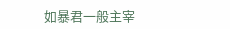如暴君一般主宰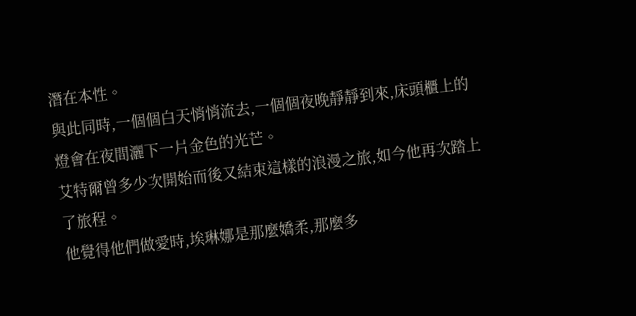潛在本性。
與此同時,一個個白天悄悄流去,一個個夜晚靜靜到來,床頭櫃上的燈會在夜間灑下一片金色的光芒。
艾特爾曾多少次開始而後又結束這樣的浪漫之旅,如今他再次踏上了旅程。
他覺得他們做愛時,埃琳娜是那麼嬌柔,那麼多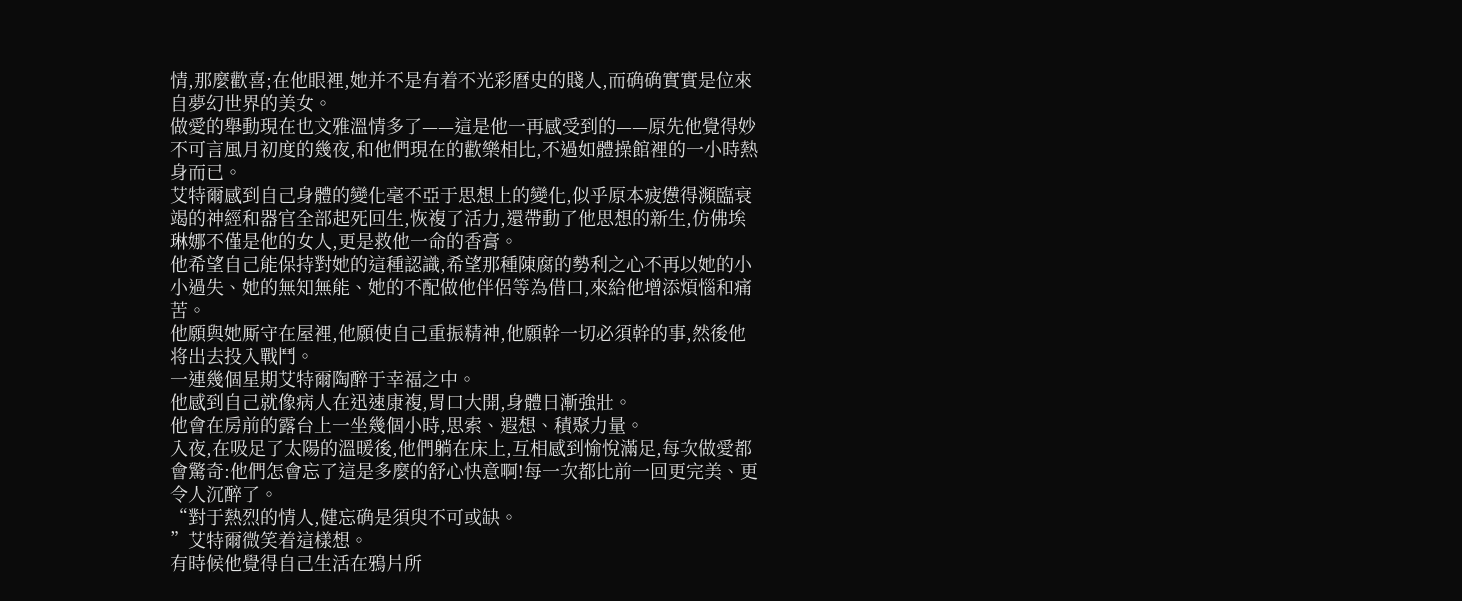情,那麼歡喜;在他眼裡,她并不是有着不光彩曆史的賤人,而确确實實是位來自夢幻世界的美女。
做愛的舉動現在也文雅溫情多了——這是他一再感受到的——原先他覺得妙不可言風月初度的幾夜,和他們現在的歡樂相比,不過如體操館裡的一小時熱身而已。
艾特爾感到自己身體的變化毫不亞于思想上的變化,似乎原本疲憊得瀕臨衰竭的神經和器官全部起死回生,恢複了活力,還帶動了他思想的新生,仿佛埃琳娜不僅是他的女人,更是救他一命的香膏。
他希望自己能保持對她的這種認識,希望那種陳腐的勢利之心不再以她的小小過失、她的無知無能、她的不配做他伴侶等為借口,來給他增添煩惱和痛苦。
他願與她厮守在屋裡,他願使自己重振精神,他願幹一切必須幹的事,然後他将出去投入戰鬥。
一連幾個星期艾特爾陶醉于幸福之中。
他感到自己就像病人在迅速康複,胃口大開,身體日漸強壯。
他會在房前的露台上一坐幾個小時,思索、遐想、積聚力量。
入夜,在吸足了太陽的溫暖後,他們躺在床上,互相感到愉悅滿足,每次做愛都會驚奇:他們怎會忘了這是多麼的舒心快意啊!每一次都比前一回更完美、更令人沉醉了。
“對于熱烈的情人,健忘确是須臾不可或缺。
”艾特爾微笑着這樣想。
有時候他覺得自己生活在鴉片所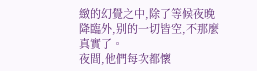緻的幻覺之中,除了等候夜晚降臨外,别的一切皆空,不那麼真實了。
夜間,他們每次都懷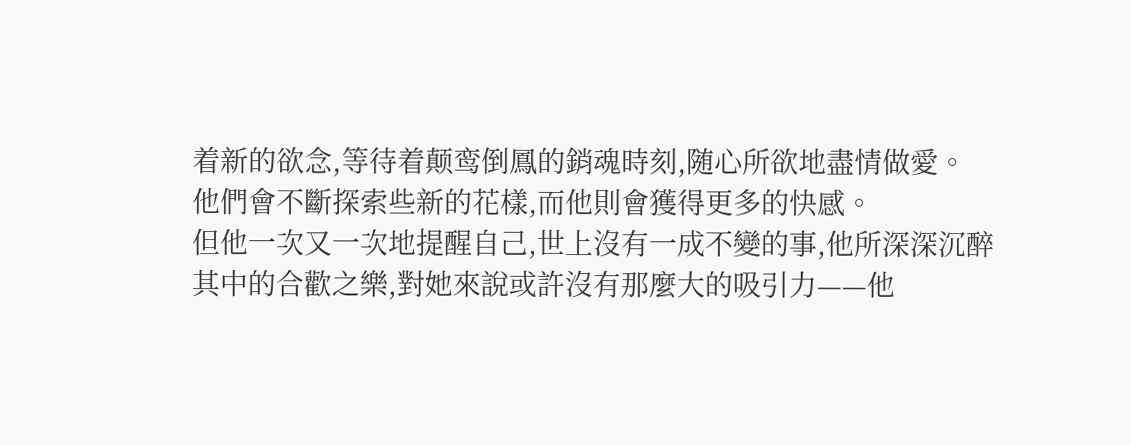着新的欲念,等待着颠鸾倒鳳的銷魂時刻,随心所欲地盡情做愛。
他們會不斷探索些新的花樣,而他則會獲得更多的快感。
但他一次又一次地提醒自己,世上沒有一成不變的事,他所深深沉醉其中的合歡之樂,對她來說或許沒有那麼大的吸引力——他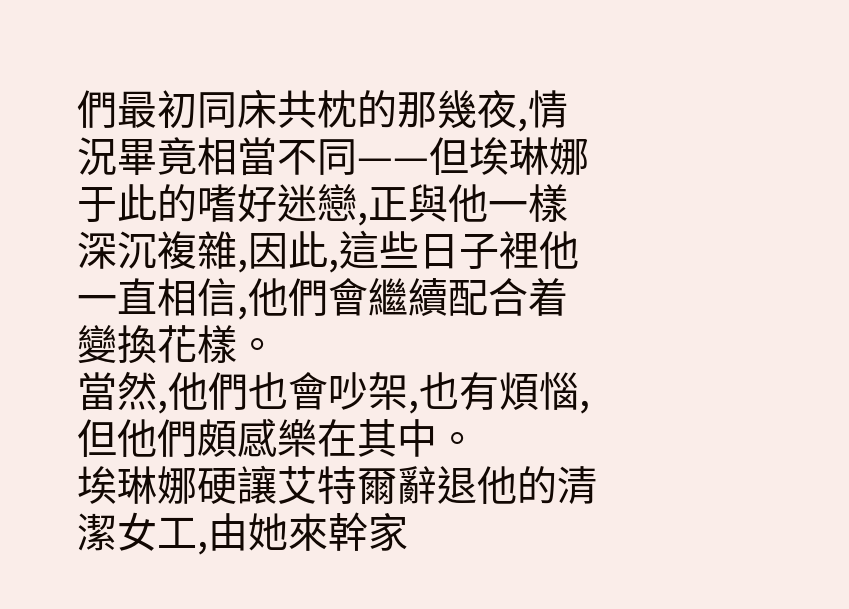們最初同床共枕的那幾夜,情況畢竟相當不同——但埃琳娜于此的嗜好迷戀,正與他一樣深沉複雜,因此,這些日子裡他一直相信,他們會繼續配合着變換花樣。
當然,他們也會吵架,也有煩惱,但他們頗感樂在其中。
埃琳娜硬讓艾特爾辭退他的清潔女工,由她來幹家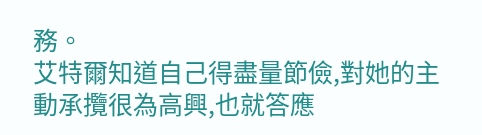務。
艾特爾知道自己得盡量節儉,對她的主動承攬很為高興,也就答應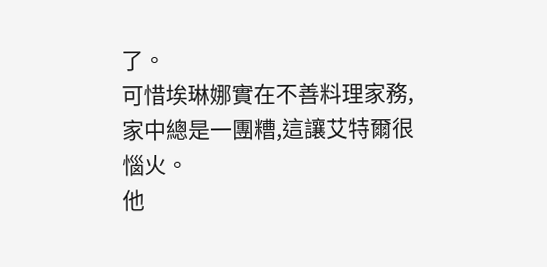了。
可惜埃琳娜實在不善料理家務,家中總是一團糟,這讓艾特爾很惱火。
他